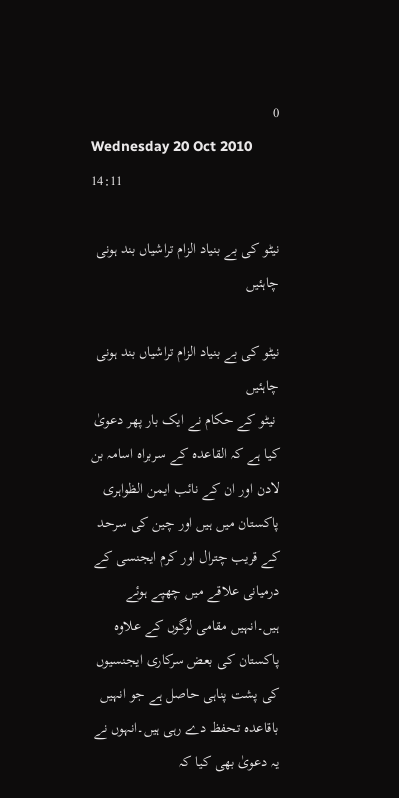0
Wednesday 20 Oct 2010 14:11

نیٹو کی بے بنیاد الزام تراشیاں بند ہونی چاہئیں

نیٹو کی بے بنیاد الزام تراشیاں بند ہونی چاہئیں
 نیٹو کے حکام نے ایک بار پھر دعویٰ کیا ہے کہ القاعدہ کے سربراہ اسامہ بن لادن اور ان کے نائب ایمن الظواہری پاکستان میں ہیں اور چین کی سرحد کے قریب چترال اور کرم ایجنسی کے درمیانی علاقے میں چھپے ہوئے ہیں۔انہیں مقامی لوگوں کے علاوہ پاکستان کی بعض سرکاری ایجنسیوں کی پشت پناہی حاصل ہے جو انہیں باقاعدہ تحفظ دے رہی ہیں۔انہوں نے یہ دعویٰ بھی کیا کہ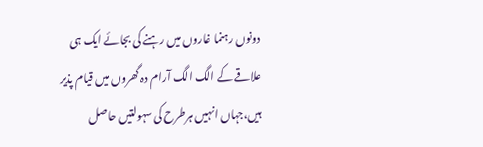دونوں رہنما غاروں میں رہنے کی بجائے ایک ہی علاقے کے الگ الگ آرام دہ گھروں میں قیام پذیر ہیں،جہاں انہیں ہرطرح کی سہولتیں حاصل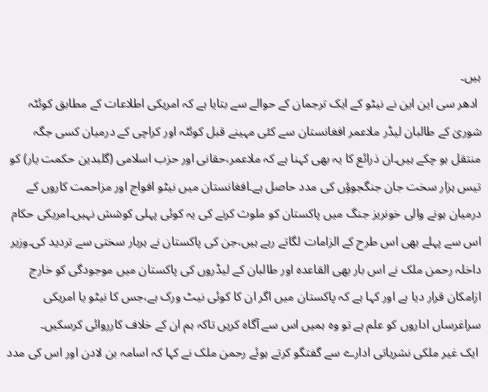ہیں۔
 ادھر سی این این نے نیٹو کے ایک ترجمان کے حوالے سے بتایا ہے کہ امریکی اطلاعات کے مطابق کوئٹہ شوریٰ کے طالبان لیڈر ملاعمر افغانستان سے کئی مہینے قبل کوئٹہ اور کراچی کے درمیان کسی جگہ منتقل ہو چکے ہیں۔ان ذرائع کا یہ بھی کہنا ہے کہ ملاعمر،حقانی اور حزب اسلامی (گلبدین حکمت یار) کو تیس ہزار سخت جان جنگجوؤں کی مدد حاصل ہے۔افغانستان میں نیٹو افواج اور مزاحمت کاروں کے درمیان ہونے والی خونریز جنگ میں پاکستان کو ملوث کرنے کی یہ کوئی پہلی کوشش نہیں۔امریکی حکام اس سے پہلے بھی اس طرح کے الزامات لگاتے رہے ہیں،جن کی پاکستان نے ہربار سختی سے تردید کی۔وزیر داخلہ رحمن ملک نے اس بار بھی القاعدہ اور طالبان کے لیڈروں کی پاکستان میں موجودگی کو خارج ازامکان قرار دیا ہے اور کہا ہے کہ پاکستان میں اگر ان کا کوئی نیٹ ورک ہے،جس کا نیٹو یا امریکی سراغرساں اداروں کو علم ہے تو وہ ہمیں اس سے آگاہ کریں تاکہ ہم ان کے خلاف کارروائی کرسکیں۔
 ایک غیر ملکی نشریاتی ادارے سے گفتگو کرتے ہوئے رحمن ملک نے کہا کہ اسامہ بن لادن اور اس کی مدد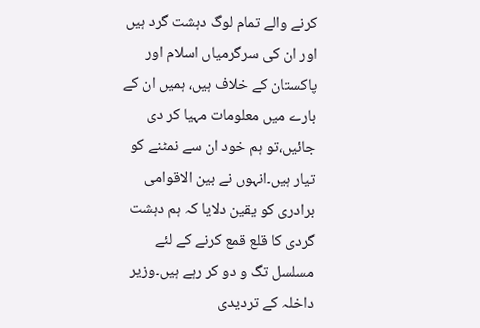کرنے والے تمام لوگ دہشت گرد ہیں اور ان کی سرگرمیاں اسلام اور پاکستان کے خلاف ہیں، ہمیں ان کے بارے میں معلومات مہیا کر دی جائیں،تو ہم خود ان سے نمٹنے کو تیار ہیں۔انہوں نے بین الاقوامی برادری کو یقین دلایا کہ ہم دہشت گردی کا قلع قمع کرنے کے لئے مسلسل تگ و دو کر رہے ہیں۔وزیر داخلہ کے تردیدی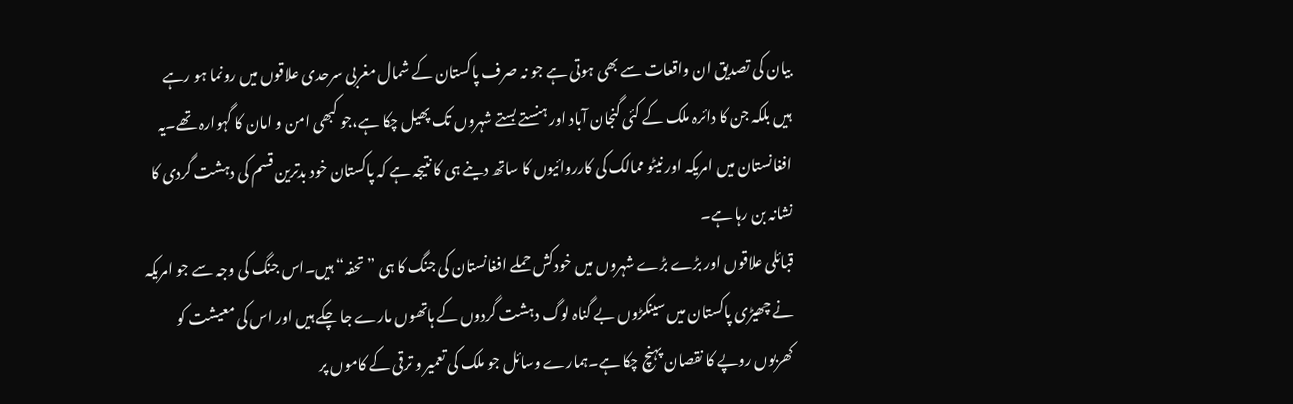بیان کی تصدیق ان واقعات سے بھی ہوتی ہے جو نہ صرف پاکستان کے شمال مغربی سرحدی علاقوں میں رونما ہو رہے ہیں بلکہ جن کا دائرہ ملک کے کئی گنجان آباد اور ہنستے بستے شہروں تک پھیل چکا ہے،جو کبھی امن و امان کا گہوارہ تھے۔یہ افغانستان میں امریکہ اور نیٹو ممالک کی کارروائیوں کا ساتھ دینے ہی کا نتیجہ ہے کہ پاکستان خود بدترین قسم کی دہشت گردی کا نشانہ بن رہا ہے۔
قبائلی علاقوں اور بڑے بڑے شہروں میں خودکش حملے افغانستان کی جنگ کا ہی ”تحفہ“ ہیں۔اس جنگ کی وجہ سے جو امریکہ نے چھیڑی پاکستان میں سینکڑوں بے گناہ لوگ دہشت گردوں کے ہاتھوں مارے جا چکے ہیں اور اس کی معیشت کو کھربوں روپے کا نقصان پہنچ چکا ہے۔ہمارے وسائل جو ملک کی تعمیر و ترقی کے کاموں پر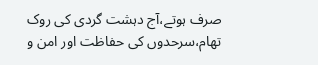صرف ہوتے،آج دہشت گردی کی روک تھام،سرحدوں کی حفاظت اور امن و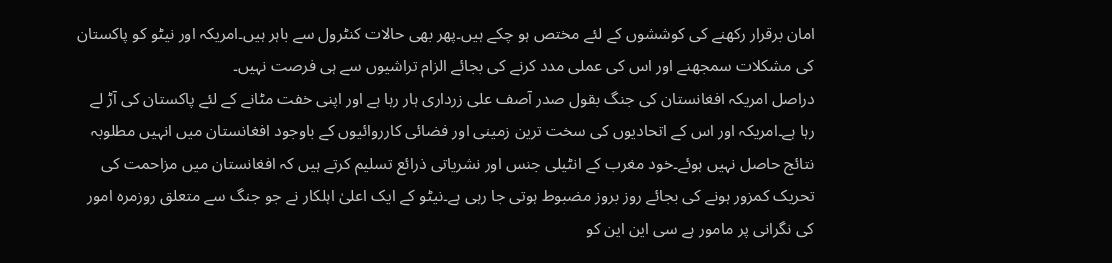امان برقرار رکھنے کی کوششوں کے لئے مختص ہو چکے ہیں۔پھر بھی حالات کنٹرول سے باہر ہیں۔امریکہ اور نیٹو کو پاکستان کی مشکلات سمجھنے اور اس کی عملی مدد کرنے کی بجائے الزام تراشیوں سے ہی فرصت نہیں۔
دراصل امریکہ افغانستان کی جنگ بقول صدر آصف علی زرداری ہار رہا ہے اور اپنی خفت مٹانے کے لئے پاکستان کی آڑ لے رہا ہے۔امریکہ اور اس کے اتحادیوں کی سخت ترین زمینی اور فضائی کارروائیوں کے باوجود افغانستان میں انہیں مطلوبہ نتائج حاصل نہیں ہوئے۔خود مغرب کے انٹیلی جنس اور نشریاتی ذرائع تسلیم کرتے ہیں کہ افغانستان میں مزاحمت کی تحریک کمزور ہونے کی بجائے روز بروز مضبوط ہوتی جا رہی ہے۔نیٹو کے ایک اعلیٰ اہلکار نے جو جنگ سے متعلق روزمرہ امور کی نگرانی پر مامور ہے سی این این کو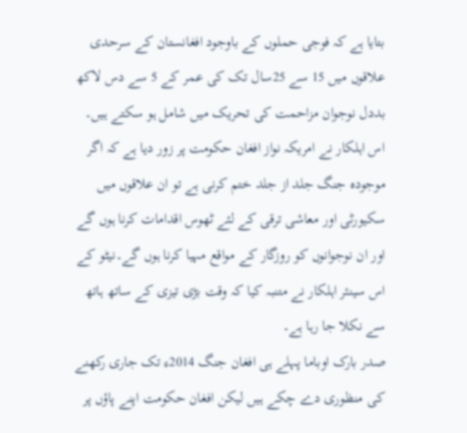بتایا ہے کہ فوجی حملوں کے باوجود افغانستان کے سرحدی علاقوں میں 15 سے 25سال تک کی عمر کے 5 سے دس لاکھ بددل نوجوان مزاحمت کی تحریک میں شامل ہو سکتے ہیں۔ اس اہلکار نے امریکہ نواز افغان حکومت پر زور دیا ہے کہ اگر موجودہ جنگ جلد از جلد ختم کرنی ہے تو ان علاقوں میں سکیورٹی اور معاشی ترقی کے لئے ٹھوس اقدامات کرنا ہوں گے اور ان نوجوانوں کو روزگار کے مواقع مہیا کرنا ہوں گے۔نیٹو کے اس سینئر اہلکار نے متنبہ کیا کہ وقت بڑی تیزی کے ساتھ ہاتھ سے نکلا جا رہا ہے۔
صدر بارک اوباما پہلے ہی افغان جنگ 2014ء تک جاری رکھنے کی منظوری دے چکے ہیں لیکن افغان حکومت اپنے پاؤں پر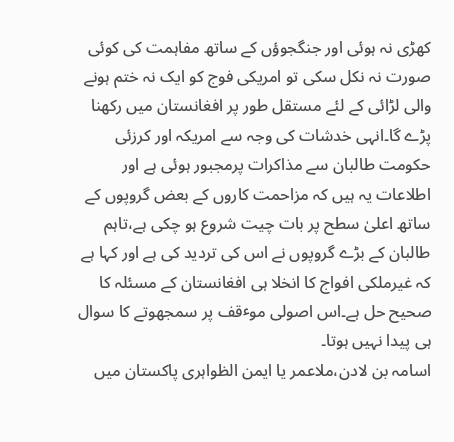کھڑی نہ ہوئی اور جنگجوؤں کے ساتھ مفاہمت کی کوئی صورت نہ نکل سکی تو امریکی فوج کو ایک نہ ختم ہونے والی لڑائی کے لئے مستقل طور پر افغانستان میں رکھنا پڑے گا۔انہی خدشات کی وجہ سے امریکہ اور کرزئی حکومت طالبان سے مذاکرات پرمجبور ہوئی ہے اور اطلاعات یہ ہیں کہ مزاحمت کاروں کے بعض گروپوں کے ساتھ اعلیٰ سطح پر بات چیت شروع ہو چکی ہے،تاہم طالبان کے بڑے گروپوں نے اس کی تردید کی ہے اور کہا ہے کہ غیرملکی افواج کا انخلا ہی افغانستان کے مسئلہ کا صحیح حل ہے۔اس اصولی موٴقف پر سمجھوتے کا سوال ہی پیدا نہیں ہوتا۔
اسامہ بن لادن،ملاعمر یا ایمن الظواہری پاکستان میں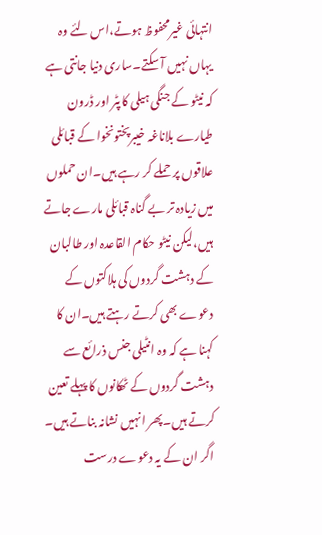انتہائی غیرمحفوظ ہوتے،اس لئے وہ یہاں نہیں آ سکتے۔ساری دنیا جانتی ہے کہ نیٹو کے جنگی ہیلی کاپٹر اور ڈرون طیارے بلاناغہ خیبرپختونخوا کے قبائلی علاقوں پر حملے کر رہے ہیں۔ان حملوں میں زیادہ تر بے گناہ قبائلی مارے جاتے ہیں،لیکن نیٹو حکام القاعدہ اور طالبان کے دہشت گردوں کی ہلاکتوں کے دعوے بھی کرتے رہتے ہیں۔ان کا کہنا ہے کہ وہ انٹیلی جنس ذرائع سے دہشت گردوں کے ٹھکانوں کا پہلے تعین کرتے ہیں۔پھر انہیں نشانہ بناتے ہیں۔ اگر ان کے یہ دعوے درست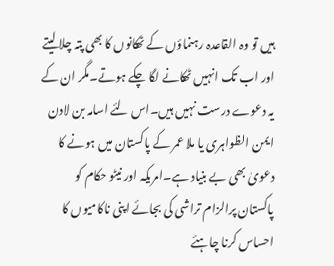ہیں تو وہ القاعدہ رہنماؤں کے ٹھکانوں کا بھی پتہ چلا لیتے اور اب تک انہیں ٹھکانے لگا چکے ہوتے۔مگر ان کے یہ دعوے درست نہیں ہیں۔اس لئے اسامہ بن لادن ایمن الظواہری یا ملا عمر کے پاکستان میں ہونے کا دعویٰ بھی بے بنیاد ہے۔امریکہ اور نیٹو حکام کو پاکستان پرالزام تراشی کی بجائے اپنی ناکامیوں کا احساس کرنا چاہئے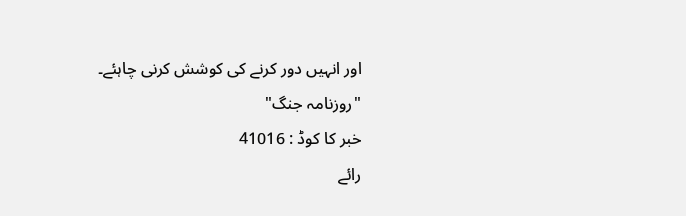اور انہیں دور کرنے کی کوشش کرنی چاہئے۔
"روزنامہ جنگ"
خبر کا کوڈ : 41016
رائے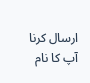ارسال کرنا
آپ کا نام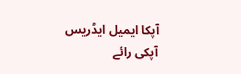آپکا ایمیل ایڈریس
آپکی رائے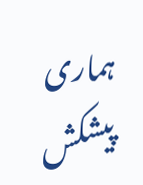ہماری پیشکش